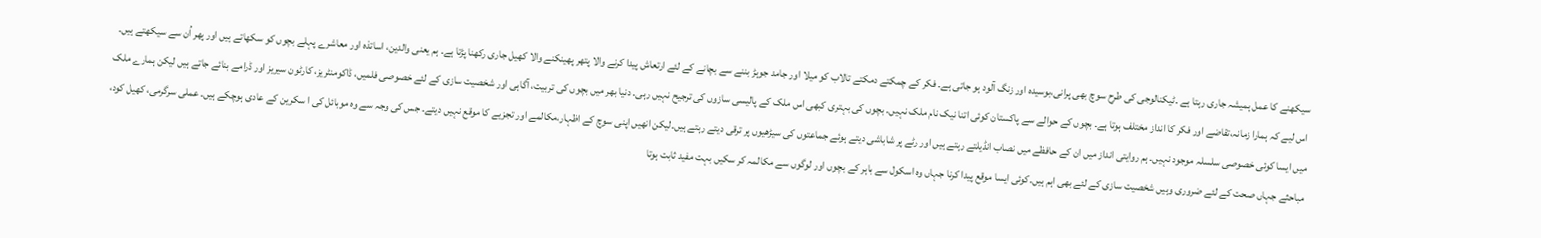سیکھنے کا عمل ہمیشہ جاری رہتا ہے ۔ٹیکنالوجی کی طرح سوچ بھی پرانی،بوسیدہ اور زنگ آلود ہو جاتی ہے۔ فکر کے چمکتے دمکتے تالاب کو میلا اور جامد جوہڑ بننے سے بچانے کے لئے ارتعاش پیدا کرنے والا پتھر پھینکنے والا کھیل جاری رکھنا پڑتا ہے۔ ہم یعنی والدین، اساتذہ اور معاشرے پہلے بچوں کو سکھاتے ہیں اور پھر اُن سے سیکھتے ہیں۔ اس لیے کہ ہمارا زمانہ،تقاضے اور فکر کا انداز مختلف ہوتا ہے۔ بچوں کے حوالے سے پاکستان کوئی اتنا نیک نام ملک نہیں۔ بچوں کی بہتری کبھی اس ملک کے پالیسی سازوں کی ترجیح نہیں رہی۔ دنیا بھر میں بچوں کی تربیت، آگاہی اور شخصیت سازی کے لئے خصوصی فلمیں، ڈاکومنٹریز، کارٹون سیریز اور ڈرامے بنائے جاتے ہیں لیکن ہمارے ملک میں ایسا کوئی خصوصی سلسلہ موجود نہیں۔ ہم روایتی انداز میں ان کے حافظے میں نصاب انڈیلتے رہتے ہیں اور رٹے پر شاباشی دیتے ہوئے جماعتوں کی سیڑھیوں پر ترقی دیتے رہتے ہیں۔لیکن انھیں اپنی سوچ کے اظہار،مکالمے اور تجزیے کا موقع نہیں دیتے۔ جس کی وجہ سے وہ موبائل کی ا سکرین کے عادی ہوچکے ہیں۔ عملی سرگرمی، کھیل کود، مباحثے جہاں صحت کے لئے ضروری وہیں شخصیت سازی کے لئے بھی اہم ہیں۔کوئی ایسا موقع پیدا کرنا جہاں وہ اسکول سے باہر کے بچوں اور لوگوں سے مکالمہ کر سکیں بہت مفید ثابت ہوتا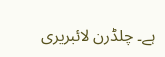ہے۔ چلڈرن لائبریری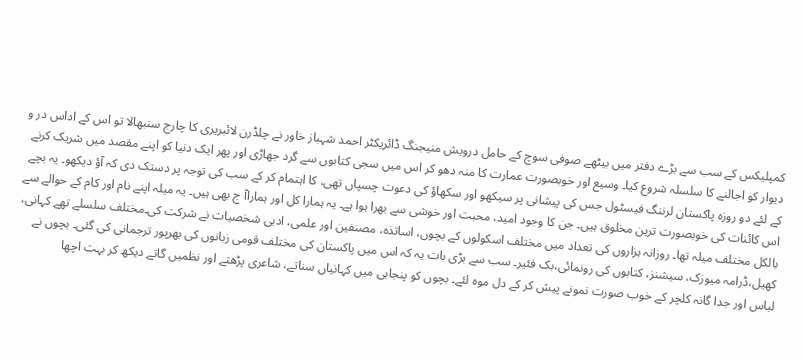کمپلیکس کے سب سے بڑے دفتر میں بیٹھے صوفی سوچ کے حامل درویش منیجنگ ڈائریکٹر احمد شہباز خاور نے چلڈرن لائبریری کا چارج سنبھالا تو اس کے اداس در و دیوار کو اجالنے کا سلسلہ شروع کیا۔ وسیع اور خوبصورت عمارت کا منہ دھو کر اس میں سجی کتابوں سے گرد جھاڑی اور پھر ایک دنیا کو اپنے مقصد میں شریک کرنے کے لئے دو روزہ پاکستان لرننگ فیسٹول جس کی پیشانی پر سیکھو اور سکھاؤ کی دعوت چسپاں تھی، کا اہتمام کر کے سب کی توجہ پر دستک دی کہ آؤ دیکھو۔ یہ بچے اس کائنات کی خوبصورت ترین مخلوق ہیں۔ جن کا وجود امید، محبت اور خوشی سے بھرا ہوا ہے۔ یہ ہمارا کل اور ہماراآ ج بھی ہیں۔ یہ میلہ اپنے نام اور کام کے حوالے سے بالکل مختلف میلہ تھا۔ روزانہ ہزاروں کی تعداد میں مختلف اسکولوں کے بچوں، اساتذہ، مصنفین اور علمی، ادبی شخصیات نے شرکت کی۔مختلف سلسلے تھے کہانی، کھیل،ڈرامہ میوزک، سیشنز، کتابوں کی رونمائی،بک فئیر۔ سب سے بڑی بات یہ کہ اس میں پاکستان کی مختلف قومی زبانوں کی بھرپور ترجمانی کی گئی۔ بچوں نے لباس اور جدا گانہ کلچر کے خوب صورت نمونے پیش کر کے دل موہ لئے۔ بچوں کو پنجابی میں کہانیاں سناتے، شاعری پڑھتے اور نظمیں گاتے دیکھ کر بہت اچھا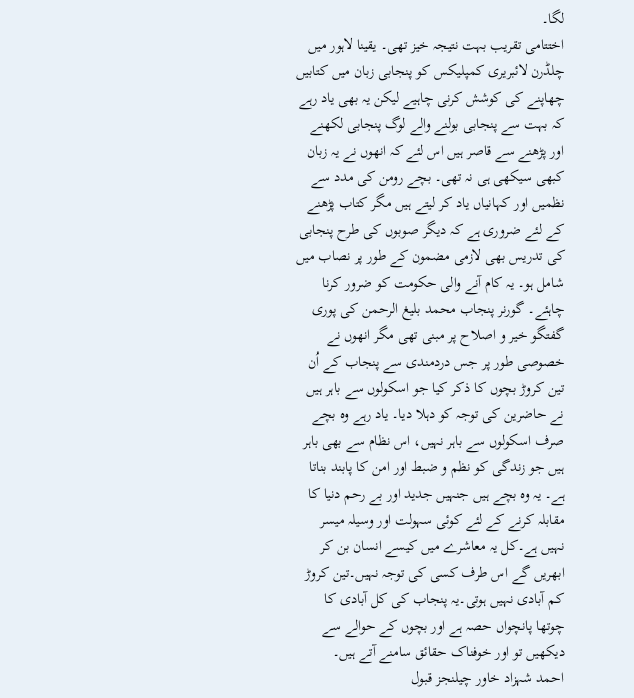لگا۔
اختتامی تقریب بہت نتیجہ خیز تھی۔ یقینا لاہور میں چلڈرن لائبریری کمپلیکس کو پنجابی زبان میں کتابیں چھاپنے کی کوشش کرنی چاہیے لیکن یہ بھی یاد رہے کہ بہت سے پنجابی بولنے والے لوگ پنجابی لکھنے اور پڑھنے سے قاصر ہیں اس لئے کہ انھوں نے یہ زبان کبھی سیکھی ہی نہ تھی۔ بچے رومن کی مدد سے نظمیں اور کہانیاں یاد کر لیتے ہیں مگر کتاب پڑھنے کے لئے ضروری ہے کہ دیگر صوبوں کی طرح پنجابی کی تدریس بھی لازمی مضمون کے طور پر نصاب میں شامل ہو۔ یہ کام آنے والی حکومت کو ضرور کرنا چاہئے۔ گورنر پنجاب محمد بلیغ الرحمن کی پوری گفتگو خیر و اصلاح پر مبنی تھی مگر انھوں نے خصوصی طور پر جس دردمندی سے پنجاب کے اُن تین کروڑ بچوں کا ذکر کیا جو اسکولوں سے باہر ہیں نے حاضرین کی توجہ کو دہلا دیا۔ یاد رہے وہ بچے صرف اسکولوں سے باہر نہیں، اس نظام سے بھی باہر ہیں جو زندگی کو نظم و ضبط اور امن کا پابند بناتا ہے۔ یہ وہ بچے ہیں جنہیں جدید اور بے رحم دنیا کا مقابلہ کرنے کے لئے کوئی سہولت اور وسیلہ میسر نہیں ہے۔کل یہ معاشرے میں کیسے انسان بن کر ابھریں گے اس طرف کسی کی توجہ نہیں۔تین کروڑ کم آبادی نہیں ہوتی۔یہ پنجاب کی کل آبادی کا چوتھا پانچواں حصہ ہے اور بچوں کے حوالے سے دیکھیں تو اور خوفناک حقائق سامنے آتے ہیں۔
احمد شہزاد خاور چیلنجز قبول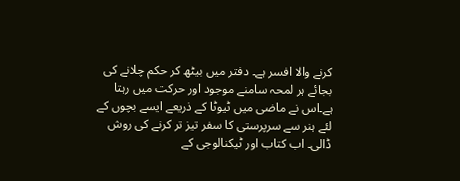کرنے والا افسر ہے۔ دفتر میں بیٹھ کر حکم چلانے کی بجائے ہر لمحہ سامنے موجود اور حرکت میں رہتا ہے۔اس نے ماضی میں ٹیوٹا کے ذریعے ایسے بچوں کے لئے ہنر سے سرپرستی کا سفر تیز تر کرنے کی روش ڈالی۔ اب کتاب اور ٹیکنالوجی کے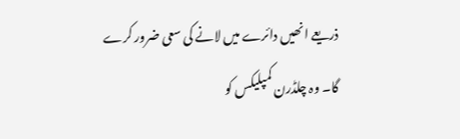ذریعے انھیں دائرے میں لانے کی سعی ضرور کرے گا۔ وہ چلڈرن کمپلیکس کو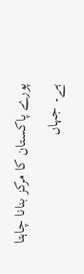پورے پاکستان کا مرکز بنانا چاہتا ہے۔ جہاں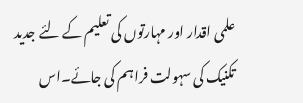علمی اقدار اور مہارتوں کی تعلیم کے لئے جدید تکنیک کی سہولت فراہم کی جائے۔اس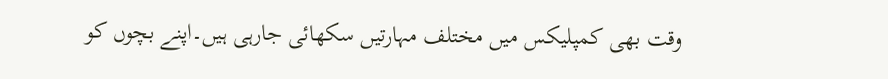وقت بھی کمپلیکس میں مختلف مہارتیں سکھائی جارہی ہیں۔اپنے بچوں کو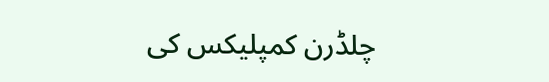چلڈرن کمپلیکس کی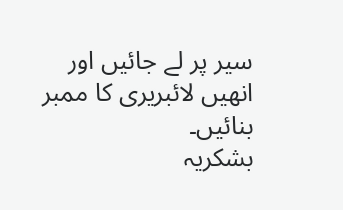سیر پر لے جائیں اور انھیں لائبریری کا ممبر بنائیں۔
بشکریہ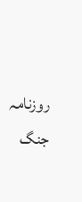روزنامہ جنگ